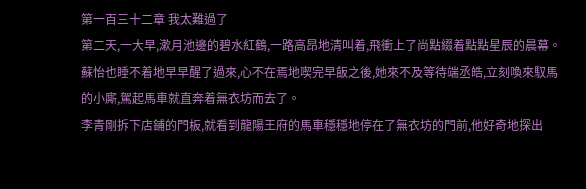第一百三十二章 我太難過了
第二天,一大早,漱月池邊的碧水紅鶴,一路高昂地清叫着,飛衝上了尚點綴着點點星辰的晨幕。 蘇怡也睡不着地早早醒了過來,心不在焉地喫完早飯之後,她來不及等待端丞皓,立刻喚來馭馬的小廝,駕起馬車就直奔着無衣坊而去了。
李青剛拆下店鋪的門板,就看到龍陽王府的馬車穩穩地停在了無衣坊的門前,他好奇地探出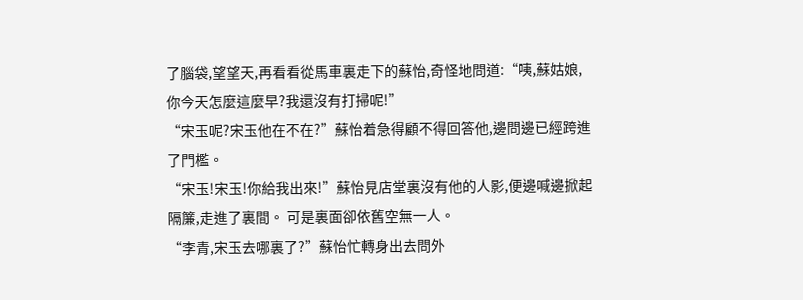了腦袋,望望天,再看看從馬車裏走下的蘇怡,奇怪地問道:“咦,蘇姑娘,你今天怎麼這麼早?我還沒有打掃呢!”
“宋玉呢?宋玉他在不在?”蘇怡着急得顧不得回答他,邊問邊已經跨進了門檻。
“宋玉!宋玉!你給我出來!”蘇怡見店堂裏沒有他的人影,便邊喊邊掀起隔簾,走進了裏間。 可是裏面卻依舊空無一人。
“李青,宋玉去哪裏了?”蘇怡忙轉身出去問外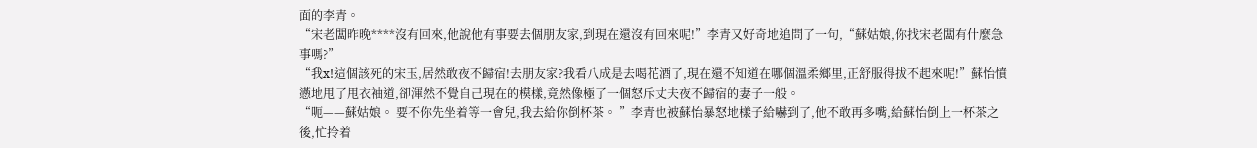面的李青。
“宋老闆昨晚****沒有回來,他說他有事要去個朋友家,到現在還沒有回來呢!”李青又好奇地追問了一句,“蘇姑娘,你找宋老闆有什麼急事嗎?”
“我x!這個該死的宋玉,居然敢夜不歸宿!去朋友家?我看八成是去喝花酒了,現在還不知道在哪個溫柔鄉里,正舒服得拔不起來呢!”蘇怡憤懣地甩了甩衣袖道,卻渾然不覺自己現在的模樣,竟然像極了一個怒斥丈夫夜不歸宿的妻子一般。
“呃——蘇姑娘。 要不你先坐着等一會兒,我去給你倒杯茶。 ”李青也被蘇怡暴怒地樣子給嚇到了,他不敢再多嘴,給蘇怡倒上一杯茶之後,忙拎着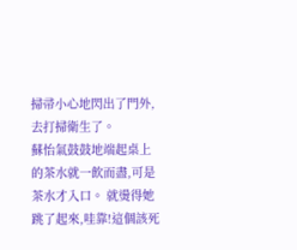掃帚小心地閃出了門外,去打掃衛生了。
蘇怡氣鼓鼓地端起桌上的茶水就一飲而盡,可是茶水才入口。 就燙得她跳了起來,哇靠!這個該死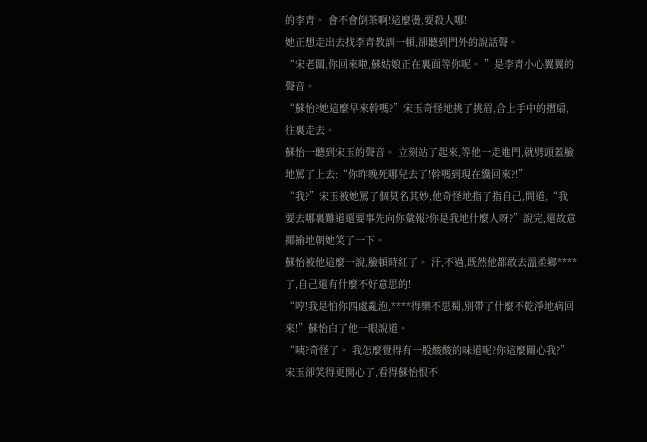的李青。 會不會倒茶啊!這麼燙,要殺人哪!
她正想走出去找李青教訓一頓,卻聽到門外的說話聲。
“宋老闆,你回來啦,蘇姑娘正在裏面等你呢。 ”是李青小心翼翼的聲音。
“蘇怡?她這麼早來幹嗎?”宋玉奇怪地挑了挑眉,合上手中的摺扇,往裏走去。
蘇怡一聽到宋玉的聲音。 立刻站了起來,等他一走進門,就劈頭蓋臉地罵了上去:“你昨晚死哪兒去了!幹嗎到現在纔回來?!”
“我?”宋玉被她罵了個莫名其妙,他奇怪地指了指自己,問道,“我要去哪裏難道還要事先向你彙報?你是我地什麼人呀?”說完,還故意揶揄地朝她笑了一下。
蘇怡被他這麼一說,臉頓時紅了。 汗,不過,既然他都敢去溫柔鄉****了,自己還有什麼不好意思的!
“哼!我是怕你四處亂泡,****得樂不思蜀,別帶了什麼不乾淨地病回來!”蘇怡白了他一眼說道。
“咦?奇怪了。 我怎麼覺得有一股酸酸的味道呢?你這麼關心我?”宋玉卻笑得更開心了,看得蘇怡恨不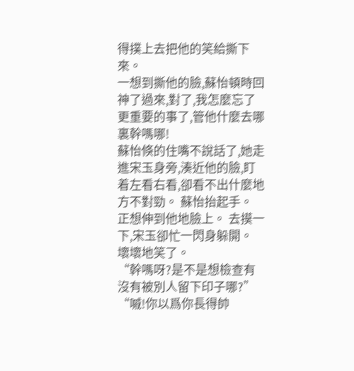得撲上去把他的笑給撕下來。
一想到撕他的臉,蘇怡頓時回神了過來,對了,我怎麼忘了更重要的事了,管他什麼去哪裏幹嗎哪!
蘇怡倏的住嘴不說話了,她走進宋玉身旁,湊近他的臉,盯着左看右看,卻看不出什麼地方不對勁。 蘇怡抬起手。 正想伸到他地臉上。 去摸一下,宋玉卻忙一閃身躲開。 壞壞地笑了。
“幹嗎呀?是不是想檢查有沒有被別人留下印子哪?”
“嘁!你以爲你長得帥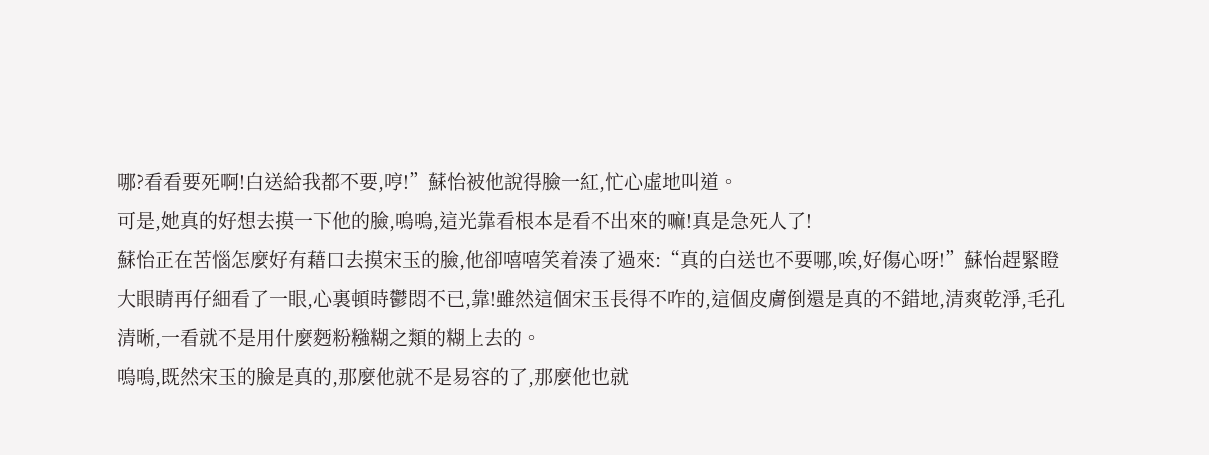哪?看看要死啊!白送給我都不要,哼!”蘇怡被他說得臉一紅,忙心虛地叫道。
可是,她真的好想去摸一下他的臉,嗚嗚,這光靠看根本是看不出來的嘛!真是急死人了!
蘇怡正在苦惱怎麼好有藉口去摸宋玉的臉,他卻嘻嘻笑着湊了過來:“真的白送也不要哪,唉,好傷心呀!”蘇怡趕緊瞪大眼睛再仔細看了一眼,心裏頓時鬱悶不已,靠!雖然這個宋玉長得不咋的,這個皮膚倒還是真的不錯地,清爽乾淨,毛孔清晰,一看就不是用什麼麪粉糨糊之類的糊上去的。
嗚嗚,既然宋玉的臉是真的,那麼他就不是易容的了,那麼他也就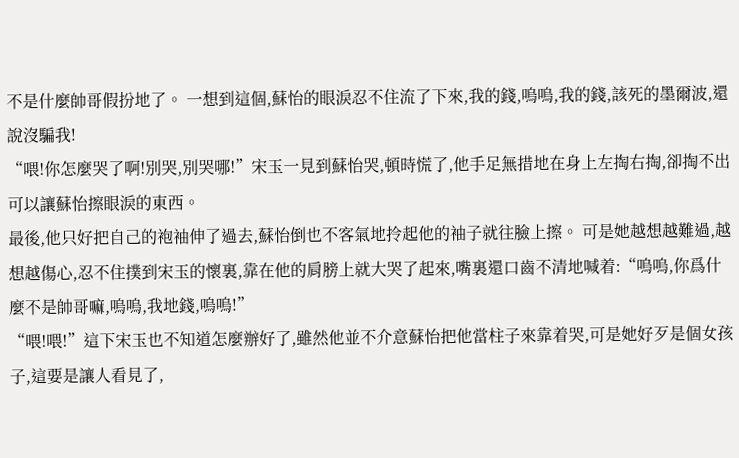不是什麼帥哥假扮地了。 一想到這個,蘇怡的眼淚忍不住流了下來,我的錢,嗚嗚,我的錢,該死的墨爾波,還說沒騙我!
“喂!你怎麼哭了啊!別哭,別哭哪!”宋玉一見到蘇怡哭,頓時慌了,他手足無措地在身上左掏右掏,卻掏不出可以讓蘇怡擦眼淚的東西。
最後,他只好把自己的袍袖伸了過去,蘇怡倒也不客氣地拎起他的袖子就往臉上擦。 可是她越想越難過,越想越傷心,忍不住撲到宋玉的懷裏,靠在他的肩膀上就大哭了起來,嘴裏還口齒不清地喊着:“嗚嗚,你爲什麼不是帥哥嘛,嗚嗚,我地錢,嗚嗚!”
“喂!喂!”這下宋玉也不知道怎麼辦好了,雖然他並不介意蘇怡把他當柱子來靠着哭,可是她好歹是個女孩子,這要是讓人看見了,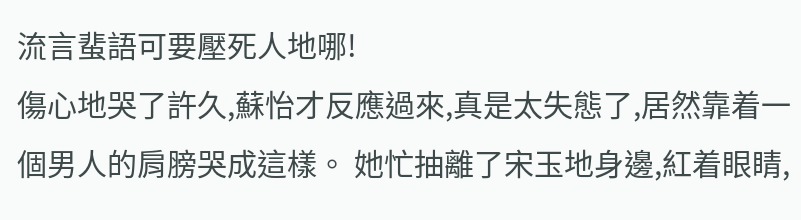流言蜚語可要壓死人地哪!
傷心地哭了許久,蘇怡才反應過來,真是太失態了,居然靠着一個男人的肩膀哭成這樣。 她忙抽離了宋玉地身邊,紅着眼睛,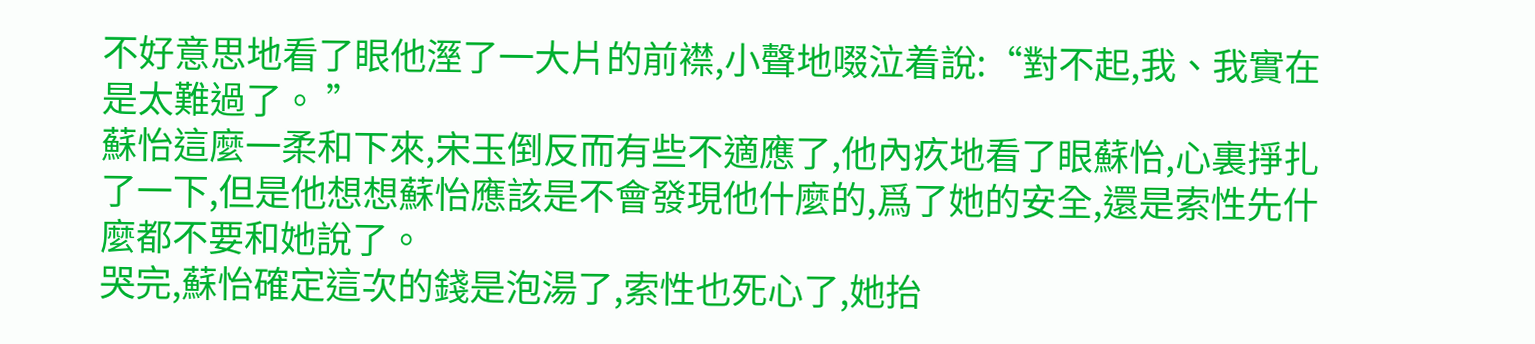不好意思地看了眼他溼了一大片的前襟,小聲地啜泣着說:“對不起,我、我實在是太難過了。 ”
蘇怡這麼一柔和下來,宋玉倒反而有些不適應了,他內疚地看了眼蘇怡,心裏掙扎了一下,但是他想想蘇怡應該是不會發現他什麼的,爲了她的安全,還是索性先什麼都不要和她說了。
哭完,蘇怡確定這次的錢是泡湯了,索性也死心了,她抬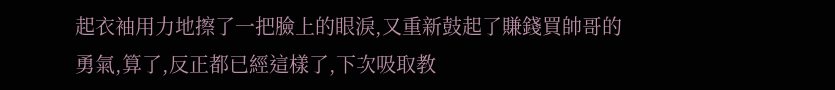起衣袖用力地擦了一把臉上的眼淚,又重新鼓起了賺錢買帥哥的勇氣,算了,反正都已經這樣了,下次吸取教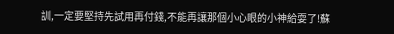訓,一定要堅持先試用再付錢,不能再讓那個小心眼的小神給耍了!蘇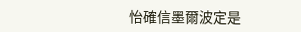怡確信墨爾波定是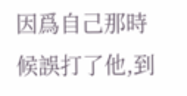因爲自己那時候誤打了他,到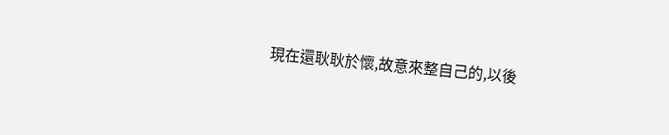現在還耿耿於懷,故意來整自己的,以後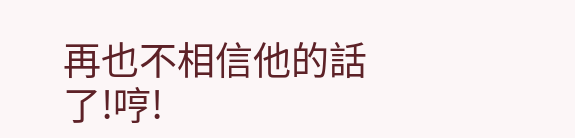再也不相信他的話了!哼!